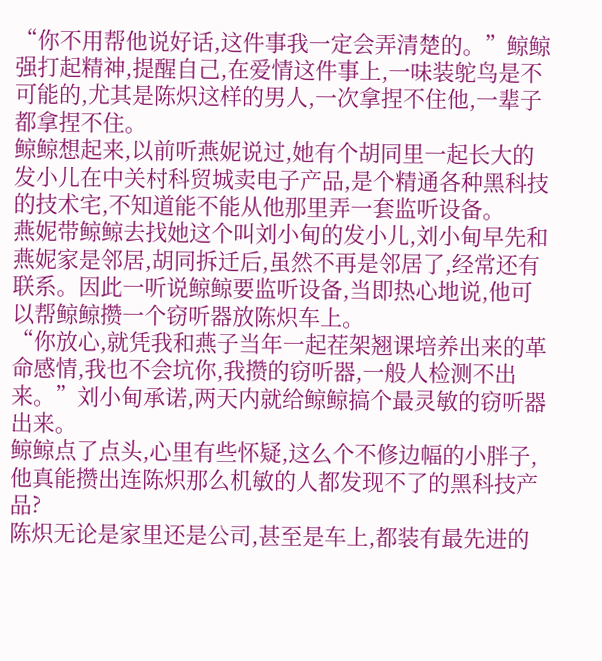“你不用帮他说好话,这件事我一定会弄清楚的。”鲸鲸强打起精神,提醒自己,在爱情这件事上,一味装鸵鸟是不可能的,尤其是陈炽这样的男人,一次拿捏不住他,一辈子都拿捏不住。
鲸鲸想起来,以前听燕妮说过,她有个胡同里一起长大的发小儿在中关村科贸城卖电子产品,是个精通各种黑科技的技术宅,不知道能不能从他那里弄一套监听设备。
燕妮带鲸鲸去找她这个叫刘小甸的发小儿,刘小甸早先和燕妮家是邻居,胡同拆迁后,虽然不再是邻居了,经常还有联系。因此一听说鲸鲸要监听设备,当即热心地说,他可以帮鲸鲸攒一个窃听器放陈炽车上。
“你放心,就凭我和燕子当年一起茬架翘课培养出来的革命感情,我也不会坑你,我攒的窃听器,一般人检测不出来。”刘小甸承诺,两天内就给鲸鲸搞个最灵敏的窃听器出来。
鲸鲸点了点头,心里有些怀疑,这么个不修边幅的小胖子,他真能攒出连陈炽那么机敏的人都发现不了的黑科技产品?
陈炽无论是家里还是公司,甚至是车上,都装有最先进的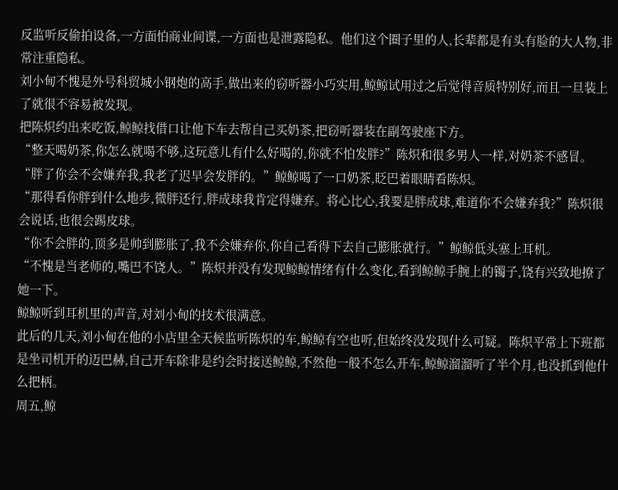反监听反偷拍设备,一方面怕商业间谍,一方面也是泄露隐私。他们这个圈子里的人,长辈都是有头有脸的大人物,非常注重隐私。
刘小甸不愧是外号科贸城小钢炮的高手,做出来的窃听器小巧实用,鲸鲸试用过之后觉得音质特别好,而且一旦装上了就很不容易被发现。
把陈炽约出来吃饭,鲸鲸找借口让他下车去帮自己买奶茶,把窃听器装在副驾驶座下方。
“整天喝奶茶,你怎么就喝不够,这玩意儿有什么好喝的,你就不怕发胖?”陈炽和很多男人一样,对奶茶不感冒。
“胖了你会不会嫌弃我,我老了迟早会发胖的。”鲸鲸喝了一口奶茶,眨巴着眼睛看陈炽。
“那得看你胖到什么地步,微胖还行,胖成球我肯定得嫌弃。将心比心,我要是胖成球,难道你不会嫌弃我?”陈炽很会说话,也很会踢皮球。
“你不会胖的,顶多是帅到膨胀了,我不会嫌弃你,你自己看得下去自己膨胀就行。”鲸鲸低头塞上耳机。
“不愧是当老师的,嘴巴不饶人。”陈炽并没有发现鲸鲸情绪有什么变化,看到鲸鲸手腕上的镯子,饶有兴致地撩了她一下。
鲸鲸听到耳机里的声音,对刘小甸的技术很满意。
此后的几天,刘小甸在他的小店里全天候监听陈炽的车,鲸鲸有空也听,但始终没发现什么可疑。陈炽平常上下班都是坐司机开的迈巴赫,自己开车除非是约会时接送鲸鲸,不然他一般不怎么开车,鲸鲸溜溜听了半个月,也没抓到他什么把柄。
周五,鲸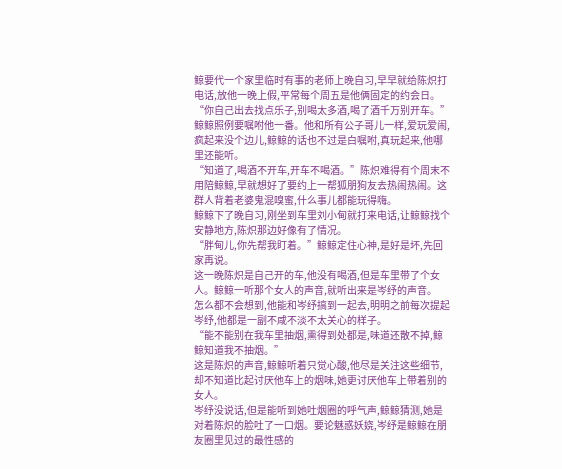鲸要代一个家里临时有事的老师上晚自习,早早就给陈炽打电话,放他一晚上假,平常每个周五是他俩固定的约会日。
“你自己出去找点乐子,别喝太多酒,喝了酒千万别开车。”鲸鲸照例要嘱咐他一番。他和所有公子哥儿一样,爱玩爱闹,疯起来没个边儿,鲸鲸的话也不过是白嘱咐,真玩起来,他哪里还能听。
“知道了,喝酒不开车,开车不喝酒。”陈炽难得有个周末不用陪鲸鲸,早就想好了要约上一帮狐朋狗友去热闹热闹。这群人背着老婆鬼混嗅蜜,什么事儿都能玩得嗨。
鲸鲸下了晚自习,刚坐到车里刘小甸就打来电话,让鲸鲸找个安静地方,陈炽那边好像有了情况。
“胖甸儿,你先帮我盯着。”鲸鲸定住心神,是好是坏,先回家再说。
这一晚陈炽是自己开的车,他没有喝酒,但是车里带了个女人。鲸鲸一听那个女人的声音,就听出来是岑纾的声音。
怎么都不会想到,他能和岑纾搞到一起去,明明之前每次提起岑纾,他都是一副不咸不淡不太关心的样子。
“能不能别在我车里抽烟,熏得到处都是,味道还散不掉,鲸鲸知道我不抽烟。”
这是陈炽的声音,鲸鲸听着只觉心酸,他尽是关注这些细节,却不知道比起讨厌他车上的烟味,她更讨厌他车上带着别的女人。
岑纾没说话,但是能听到她吐烟圈的呼气声,鲸鲸猜测,她是对着陈炽的脸吐了一口烟。要论魅惑妖娆,岑纾是鲸鲸在朋友圈里见过的最性感的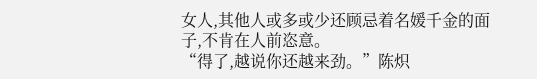女人,其他人或多或少还顾忌着名媛千金的面子,不肯在人前恣意。
“得了,越说你还越来劲。”陈炽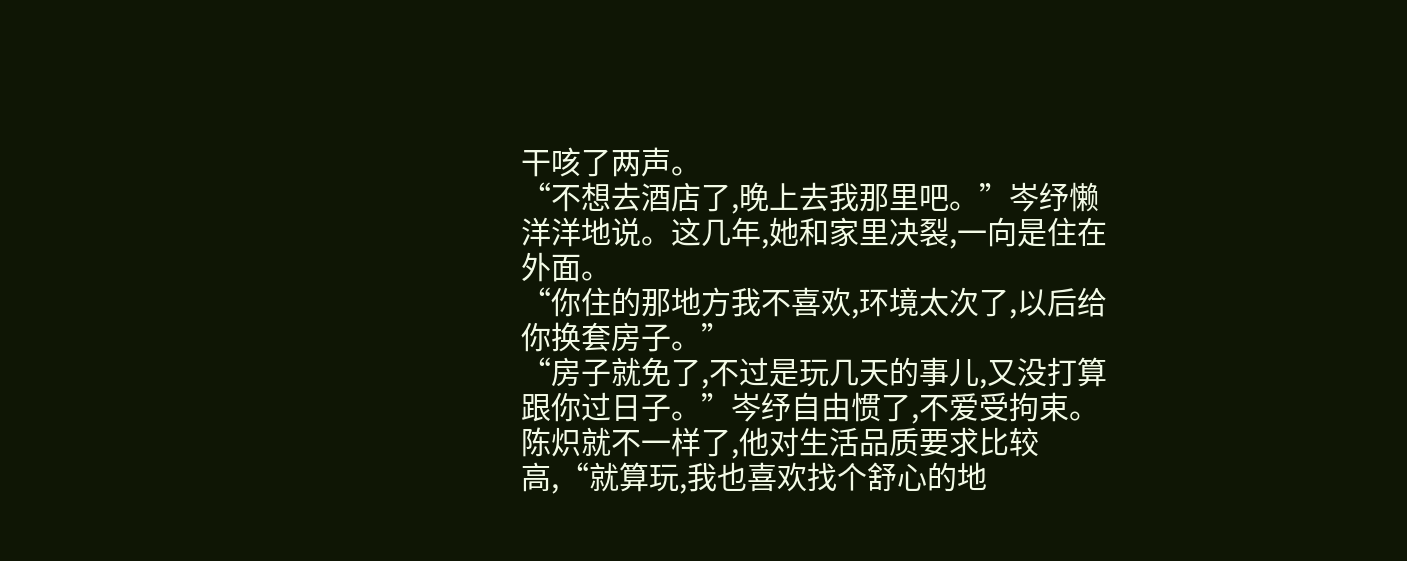干咳了两声。
“不想去酒店了,晚上去我那里吧。”岑纾懒洋洋地说。这几年,她和家里决裂,一向是住在外面。
“你住的那地方我不喜欢,环境太次了,以后给你换套房子。”
“房子就免了,不过是玩几天的事儿,又没打算跟你过日子。”岑纾自由惯了,不爱受拘束。
陈炽就不一样了,他对生活品质要求比较高,“就算玩,我也喜欢找个舒心的地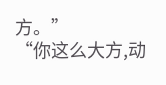方。”
“你这么大方,动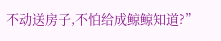不动送房子,不怕给成鲸鲸知道?”